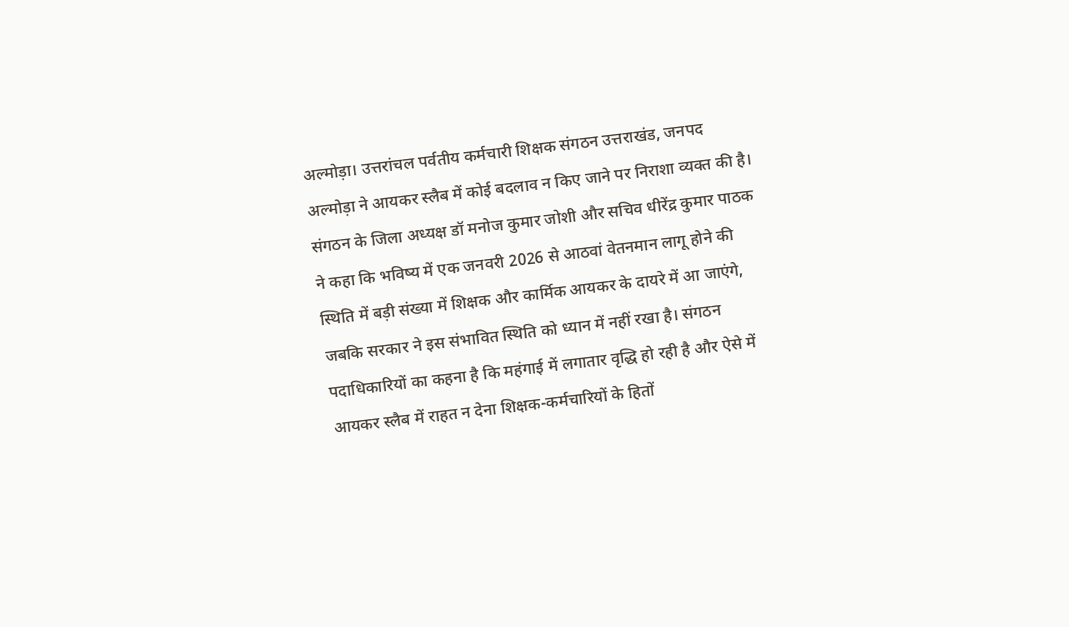अल्मोड़ा। उत्तरांचल पर्वतीय कर्मचारी शिक्षक संगठन उत्तराखंड, जनपद अल्मोड़ा ने आयकर स्लैब में कोई बदलाव न किए जाने पर निराशा व्यक्त की है। संगठन के जिला अध्यक्ष डॉ मनोज कुमार जोशी और सचिव धीरेंद्र कुमार पाठक ने कहा कि भविष्य में एक जनवरी 2026 से आठवां वेतनमान लागू होने की स्थिति में बड़ी संख्या में शिक्षक और कार्मिक आयकर के दायरे में आ जाएंगे, जबकि सरकार ने इस संभावित स्थिति को ध्यान में नहीं रखा है। संगठन पदाधिकारियों का कहना है कि महंगाई में लगातार वृद्धि हो रही है और ऐसे में आयकर स्लैब में राहत न देना शिक्षक-कर्मचारियों के हितों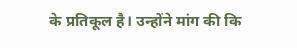के प्रतिकूल है। उन्होंने मांग की कि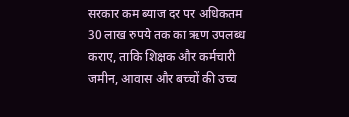सरकार कम ब्याज दर पर अधिकतम 30 लाख रुपये तक का ऋण उपलब्ध कराए, ताकि शिक्षक और कर्मचारी जमीन, आवास और बच्चों की उच्च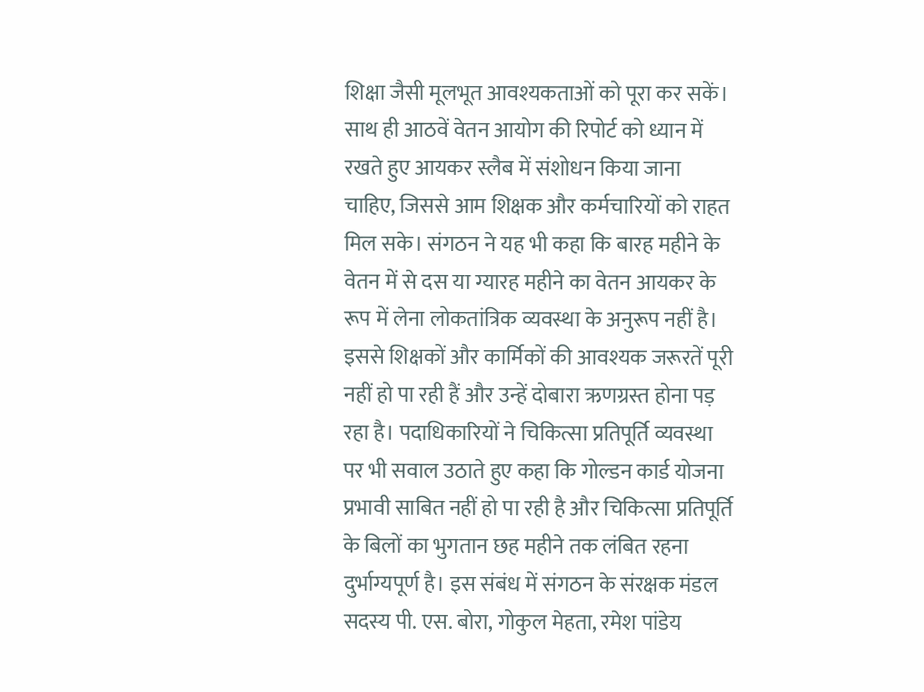शिक्षा जैसी मूलभूत आवश्यकताओं को पूरा कर सकें। साथ ही आठवें वेतन आयोग की रिपोर्ट को ध्यान में रखते हुए आयकर स्लैब में संशोधन किया जाना चाहिए, जिससे आम शिक्षक और कर्मचारियों को राहत मिल सके। संगठन ने यह भी कहा कि बारह महीने के वेतन में से दस या ग्यारह महीने का वेतन आयकर के रूप में लेना लोकतांत्रिक व्यवस्था के अनुरूप नहीं है। इससे शिक्षकों और कार्मिकों की आवश्यक जरूरतें पूरी नहीं हो पा रही हैं और उन्हें दोबारा ऋणग्रस्त होना पड़ रहा है। पदाधिकारियों ने चिकित्सा प्रतिपूर्ति व्यवस्था पर भी सवाल उठाते हुए कहा कि गोल्डन कार्ड योजना प्रभावी साबित नहीं हो पा रही है और चिकित्सा प्रतिपूर्ति के बिलों का भुगतान छह महीने तक लंबित रहना दुर्भाग्यपूर्ण है। इस संबंध में संगठन के संरक्षक मंडल सदस्य पी. एस. बोरा, गोकुल मेहता, रमेश पांडेय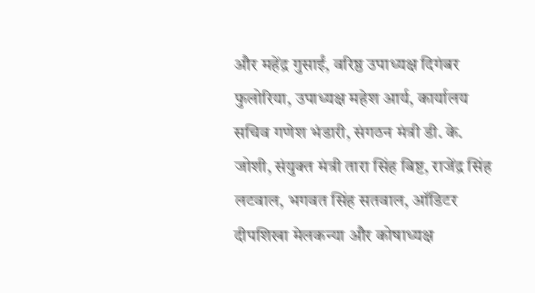और महेंद्र गुसाईं, वरिष्ठ उपाध्यक्ष दिगंबर फुलोरिया, उपाध्यक्ष महेश आर्य, कार्यालय सचिव गणेश भंडारी, संगठन मंत्री डी. के. जोशी, संयुक्त मंत्री तारा सिंह बिष्ट, राजेंद्र सिंह लटवाल, भगवत सिंह सतवाल, ऑडिटर दीपशिखा मेलकन्या और कोषाध्यक्ष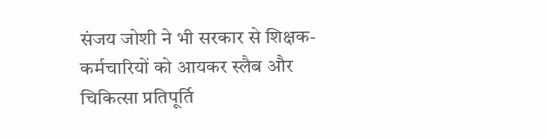संजय जोशी ने भी सरकार से शिक्षक-कर्मचारियों को आयकर स्लैब और चिकित्सा प्रतिपूर्ति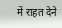में राहत देने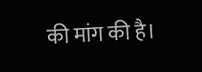की मांग की है।